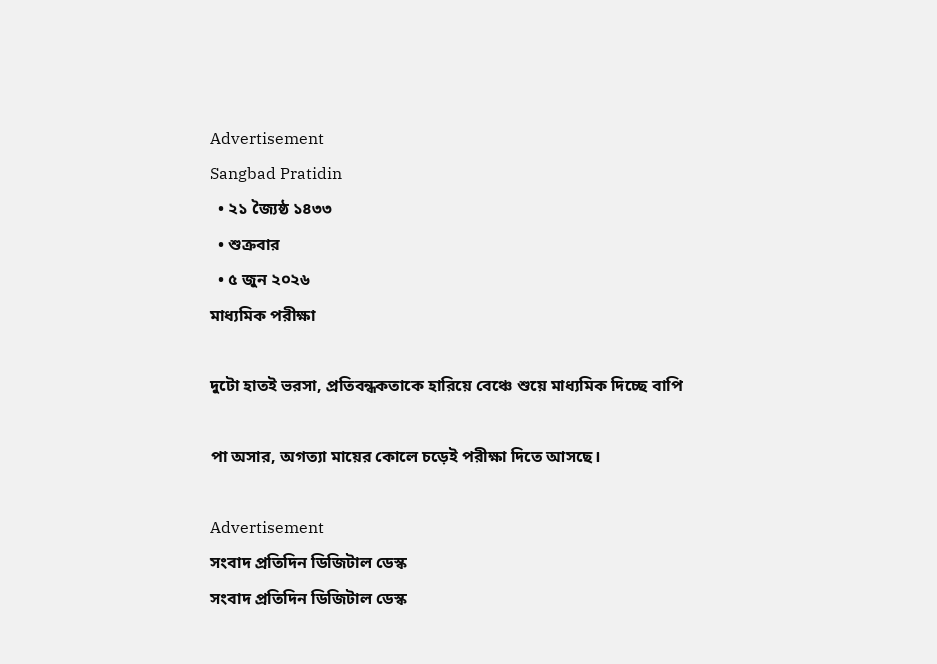Advertisement
Sangbad Pratidin
  • ২১ জ্যৈষ্ঠ ১৪৩৩
  • শুক্রবার
  • ৫ জুন ২০২৬
মাধ্যমিক পরীক্ষা

দুটো হাতই ভরসা, প্রতিবন্ধকতাকে হারিয়ে বেঞ্চে শুয়ে মাধ‌্যমিক দিচ্ছে বাপি

পা অসার, অগত্যা মায়ের কোলে চড়েই পরীক্ষা দিতে আসছে।

Advertisement
সংবাদ প্রতিদিন ডিজিটাল ডেস্ক
সংবাদ প্রতিদিন ডিজিটাল ডেস্ক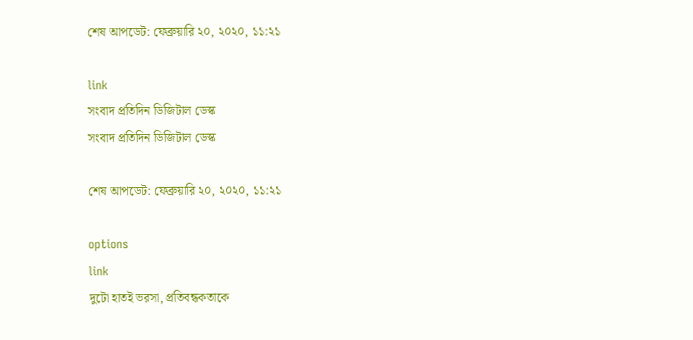শেষ আপডেট: ফেব্রুয়ারি ২০, ২০২০, ১১:২১

link
সংবাদ প্রতিদিন ডিজিটাল ডেস্ক
সংবাদ প্রতিদিন ডিজিটাল ডেস্ক

শেষ আপডেট: ফেব্রুয়ারি ২০, ২০২০, ১১:২১

options
link
দুটো হাতই ভরসা, প্রতিবন্ধকতাকে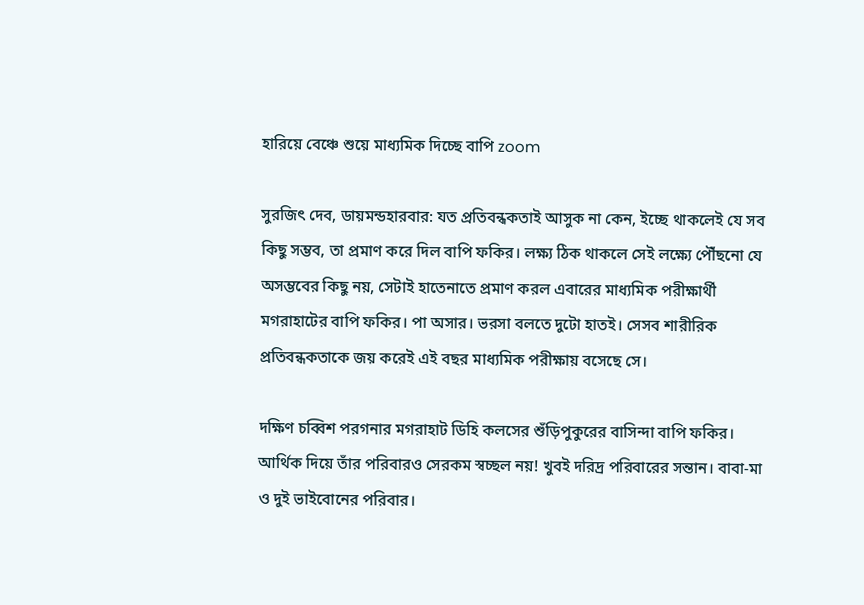হারিয়ে বেঞ্চে শুয়ে মাধ‌্যমিক দিচ্ছে বাপি zoom

সুরজিৎ দেব, ডায়মন্ডহারবার: যত প্রতিবন্ধকতাই আসুক না কেন, ইচ্ছে থাকলেই যে সব কিছু সম্ভব, তা প্রমাণ করে দিল বাপি ফকির। লক্ষ্য ঠিক থাকলে সেই লক্ষ্যে পৌঁছনো যে অসম্ভবের কিছু নয়, সেটাই হাতেনাতে প্রমাণ করল এবারের মাধ্যমিক পরীক্ষার্থী মগরাহাটের বাপি ফকির। পা অসার। ভরসা বলতে দুটো হাতই। সেসব শারীরিক প্রতিবন্ধকতাকে জয় করেই এই বছর মাধ্যমিক পরীক্ষায় বসেছে সে।

দক্ষিণ চব্বিশ পরগনার মগরাহাট ডিহি কলসের শুঁড়িপুকুরের বাসিন্দা বাপি ফকির। আর্থিক দিয়ে তাঁর পরিবারও সেরকম স্বচ্ছল নয়! খুবই দরিদ্র পরিবারের সন্তান। বাবা-মা ও দুই ভাইবোনের পরিবার।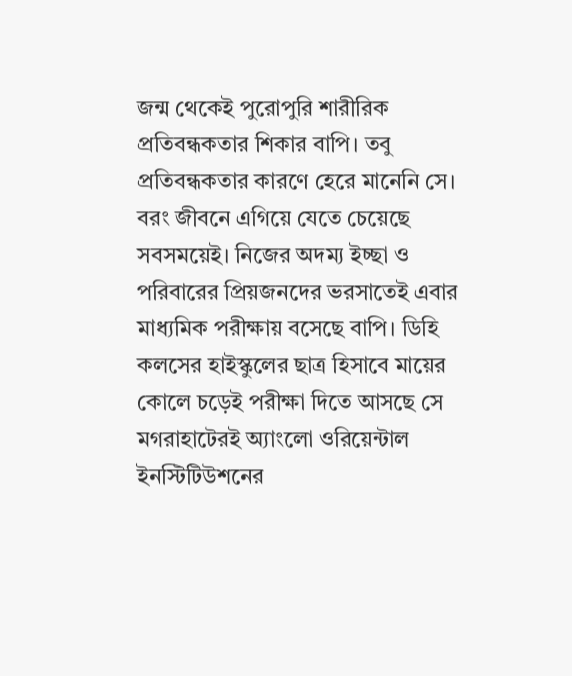জন্ম থেকেই পুরোপুরি শারীরিক প্রতিবন্ধকতার শিকার বাপি। তবু প্রতিবন্ধকতার কারণে হেরে মানেনি সে। বরং জীবনে এগিয়ে যেতে চেয়েছে সবসময়েই। নিজের অদম্য ইচ্ছা ও পরিবারের প্রিয়জনদের ভরসাতেই এবার মাধ্যমিক পরীক্ষায় বসেছে বাপি। ডিহি কলসের হাইস্কুলের ছাত্র হিসাবে মায়ের কোলে চড়েই পরীক্ষা দিতে আসছে সে মগরাহাটেরই অ্যাংলো ওরিয়েন্টাল ইনস্টিটিউশনের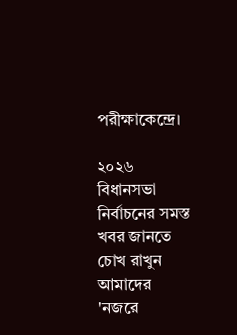পরীক্ষাকেন্দ্রে।

২০২৬ বিধানসভা নির্বাচনের সমস্ত খবর জানতে চোখ রাখুন আমাদের 'নজরে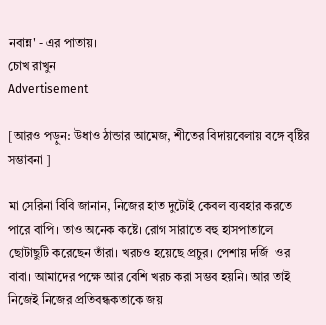নবান্ন' - এর পাতায়।
চোখ রাখুন
Advertisement

[আরও পড়ুন: উধাও ঠান্ডার আমেজ, শীতের বিদায়বেলায় বঙ্গে বৃষ্টির সম্ভাবনা ]

মা সেরিনা বিবি জানান, নিজের হাত দুটোই কেবল ব্যবহার করতে পারে বাপি। তাও অনেক কষ্টে। রোগ সারাতে বহু হাসপাতালে ছোটাছুটি করেছেন তাঁরা। খরচও হয়েছে প্রচুর। পেশায় দর্জি  ওর বাবা। আমাদের পক্ষে আর বেশি খরচ করা সম্ভব হয়নি। আর তাই নিজেই নিজের প্রতিবন্ধকতাকে জয়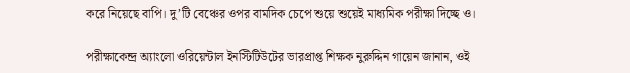করে নিয়েছে বাপি। দু’টি বেঞ্চের ওপর বামদিক চেপে শুয়ে শুয়েই মাধ্যমিক পরীক্ষা দিচ্ছে ও।

পরীক্ষাকেন্দ্র অ্যাংলো ওরিয়েন্টাল ইনস্টিটিউটের ভারপ্রাপ্ত শিক্ষক নুরুদ্দিন গায়েন জানান, ওই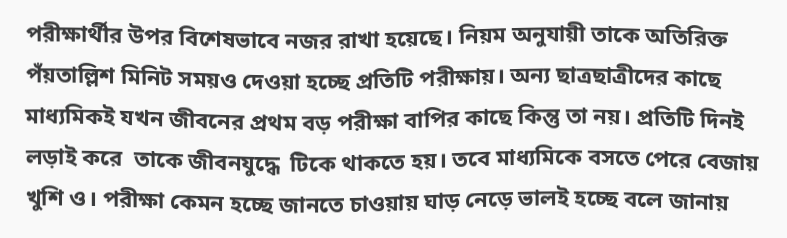পরীক্ষার্থীর উপর বিশেষভাবে নজর রাখা হয়েছে। নিয়ম অনুযায়ী তাকে অতিরিক্ত পঁয়তাল্লিশ মিনিট সময়ও দেওয়া হচ্ছে প্রতিটি পরীক্ষায়। অন্য ছাত্রছাত্রীদের কাছে মাধ্যমিকই যখন জীবনের প্রথম বড় পরীক্ষা বাপির কাছে কিন্তু তা নয়। প্রতিটি দিনই  লড়াই করে  তাকে জীবনযুদ্ধে  টিকে থাকতে হয়। তবে মাধ্যমিকে বসতে পেরে বেজায় খুশি ও। পরীক্ষা কেমন হচ্ছে জানতে চাওয়ায় ঘাড় নেড়ে ভালই হচ্ছে বলে জানায়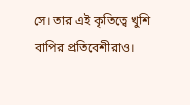সে। তার এই কৃতিত্বে খুশি বাপির প্রতিবেশীরাও।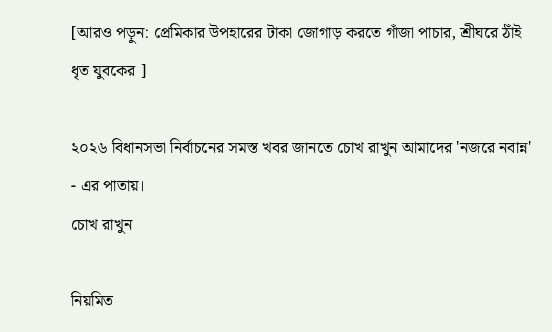[আরও পড়ুন: প্রেমিকার উপহারের টাকা জোগাড় করতে গাঁজা পাচার, শ্রীঘরে ঠাঁই ধৃত যুবকের ]

২০২৬ বিধানসভা নির্বাচনের সমস্ত খবর জানতে চোখ রাখুন আমাদের 'নজরে নবান্ন' - এর পাতায়।
চোখ রাখুন

নিয়মিত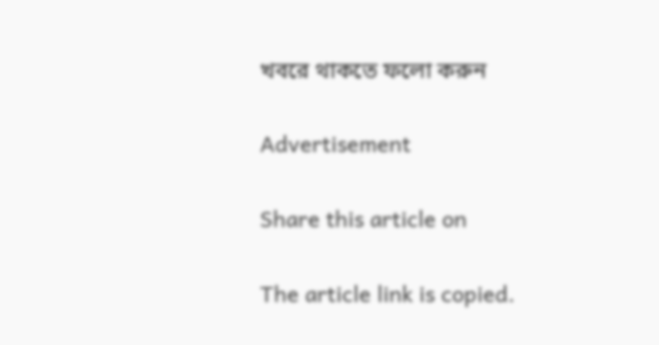খবরে থাকতে ফলো করুন

Advertisement

Share this article on

The article link is copied.